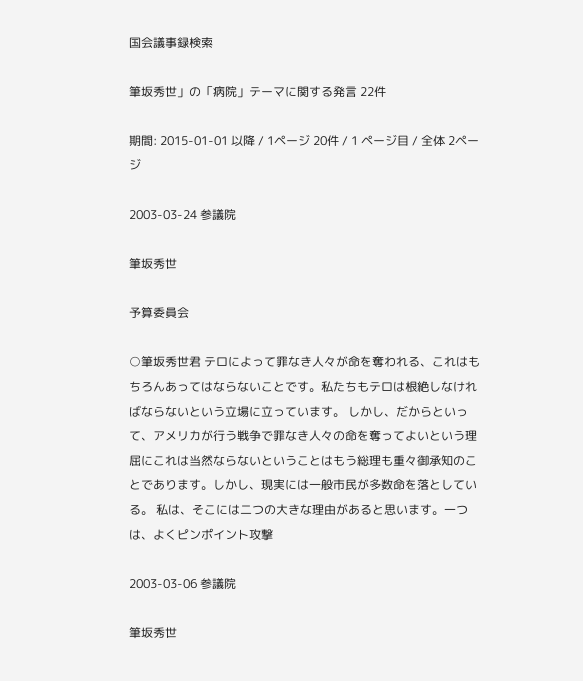国会議事録検索

筆坂秀世」の「病院」テーマに関する発言 22件

期間: 2015-01-01 以降 / 1ページ 20件 / 1 ページ目 / 全体 2ページ

2003-03-24 参議院

筆坂秀世

予算委員会

○筆坂秀世君 テロによって罪なき人々が命を奪われる、これはもちろんあってはならないことです。私たちもテロは根絶しなければならないという立場に立っています。 しかし、だからといって、アメリカが行う戦争で罪なき人々の命を奪ってよいという理屈にこれは当然ならないということはもう総理も重々御承知のことであります。しかし、現実には一般市民が多数命を落としている。 私は、そこには二つの大きな理由があると思います。一つは、よくピンポイント攻撃

2003-03-06 参議院

筆坂秀世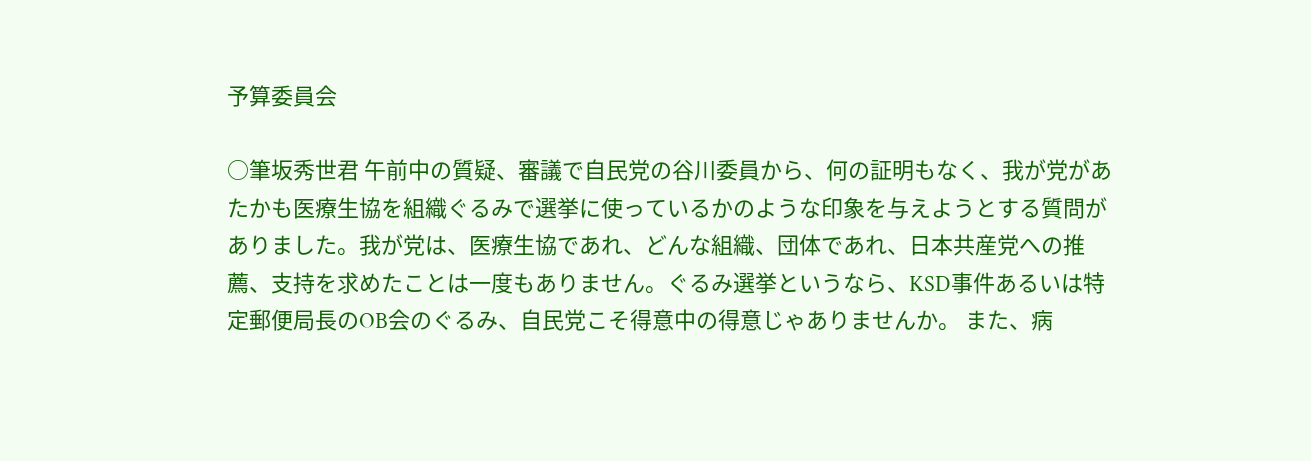予算委員会

○筆坂秀世君 午前中の質疑、審議で自民党の谷川委員から、何の証明もなく、我が党があたかも医療生協を組織ぐるみで選挙に使っているかのような印象を与えようとする質問がありました。我が党は、医療生協であれ、どんな組織、団体であれ、日本共産党への推薦、支持を求めたことは一度もありません。ぐるみ選挙というなら、KSD事件あるいは特定郵便局長のOB会のぐるみ、自民党こそ得意中の得意じゃありませんか。 また、病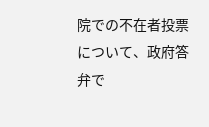院での不在者投票について、政府答弁で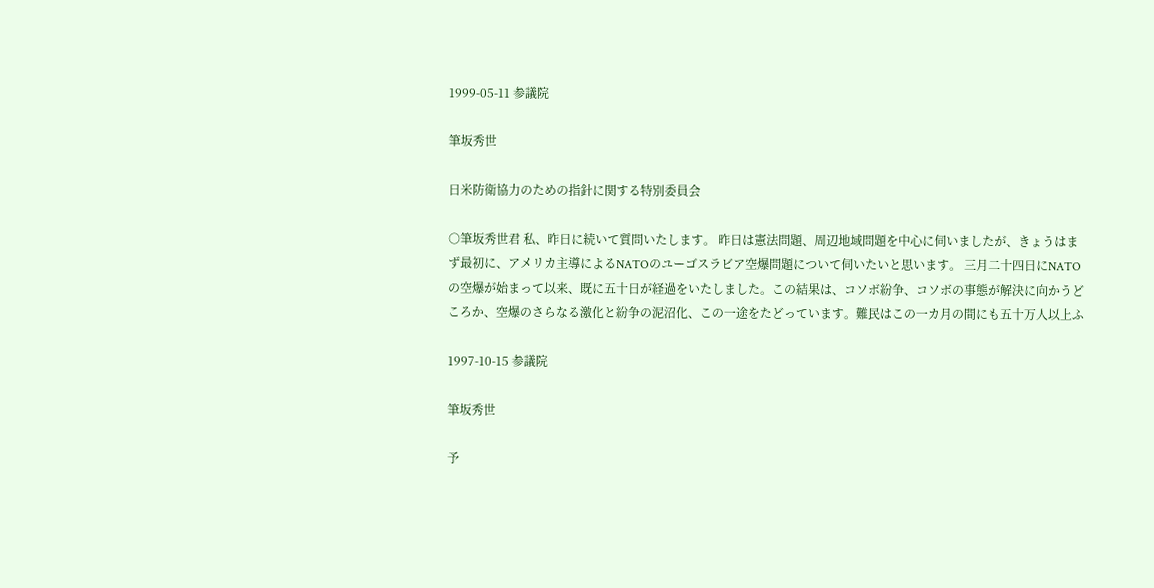1999-05-11 参議院

筆坂秀世

日米防衛協力のための指針に関する特別委員会

○筆坂秀世君 私、昨日に続いて質問いたします。 昨日は憲法問題、周辺地域問題を中心に伺いましたが、きょうはまず最初に、アメリカ主導によるNATOのユーゴスラビア空爆問題について伺いたいと思います。 三月二十四日にNATOの空爆が始まって以来、既に五十日が経過をいたしました。この結果は、コソボ紛争、コソボの事態が解決に向かうどころか、空爆のさらなる激化と紛争の泥沼化、この一途をたどっています。難民はこの一カ月の間にも五十万人以上ふ

1997-10-15 参議院

筆坂秀世

予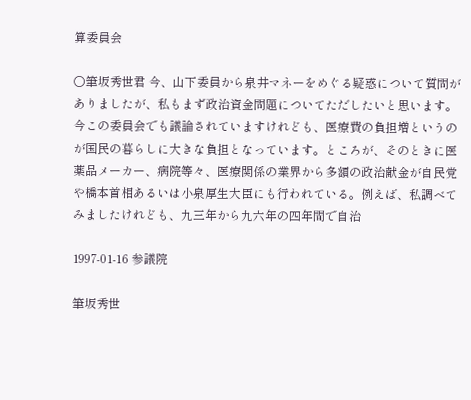算委員会

○筆坂秀世君 今、山下委員から泉井マネーをめぐる疑惑について質問がありましたが、私もまず政治資金問題についてただしたいと思います。 今この委員会でも議論されていますけれども、医療費の負担増というのが国民の暮らしに大きな負担となっています。ところが、そのときに医薬品メーカー、病院等々、医療関係の業界から多額の政治献金が自民党や橋本首相あるいは小泉厚生大臣にも行われている。例えば、私調べてみましたけれども、九三年から九六年の四年間で自治

1997-01-16 参議院

筆坂秀世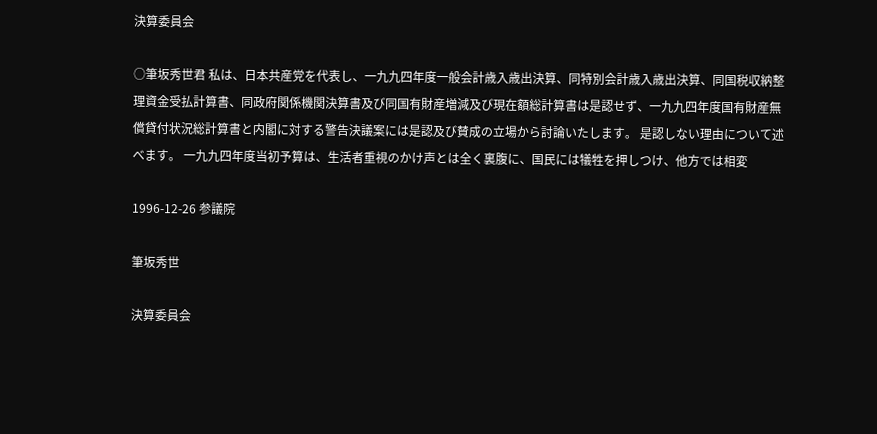決算委員会

○筆坂秀世君 私は、日本共産党を代表し、一九九四年度一般会計歳入歳出決算、同特別会計歳入歳出決算、同国税収納整理資金受払計算書、同政府関係機関決算書及び同国有財産増減及び現在額総計算書は是認せず、一九九四年度国有財産無償貸付状況総計算書と内閣に対する警告決議案には是認及び賛成の立場から討論いたします。 是認しない理由について述べます。 一九九四年度当初予算は、生活者重視のかけ声とは全く裏腹に、国民には犠牲を押しつけ、他方では相変

1996-12-26 参議院

筆坂秀世

決算委員会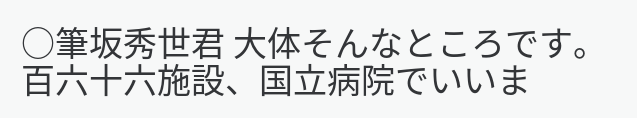○筆坂秀世君 大体そんなところです。百六十六施設、国立病院でいいま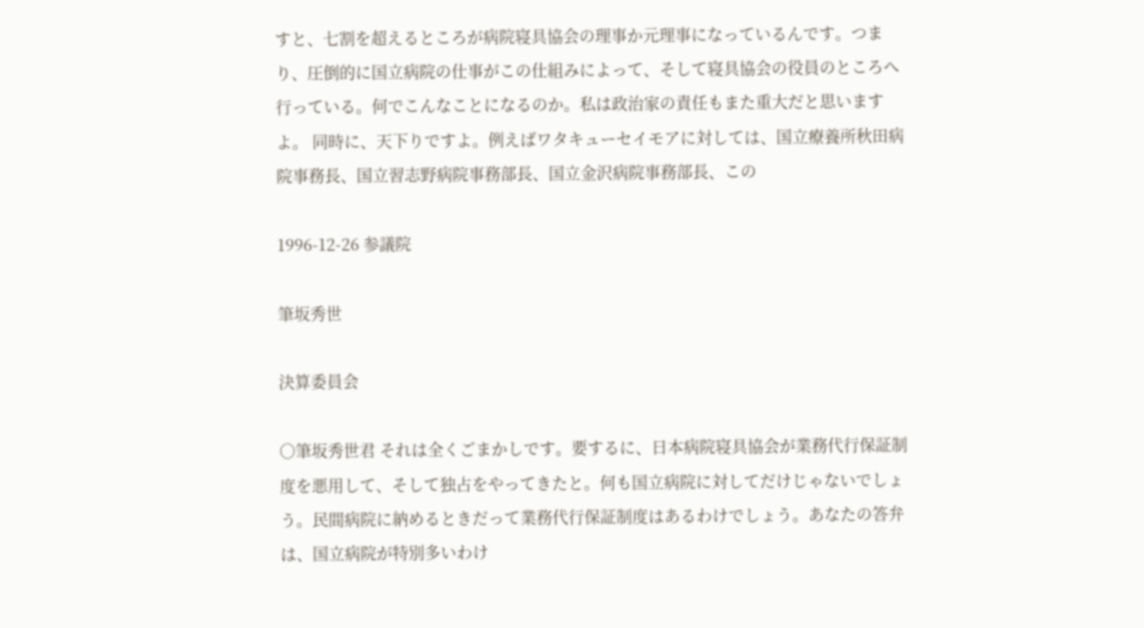すと、七割を超えるところが病院寝具協会の理事か元理事になっているんです。つまり、圧倒的に国立病院の仕事がこの仕組みによって、そして寝具協会の役員のところへ行っている。何でこんなことになるのか。私は政治家の責任もまた重大だと思いますよ。 同時に、天下りですよ。例えばワタキューセイモアに対しては、国立療養所秋田病院事務長、国立習志野病院事務部長、国立金沢病院事務部長、この

1996-12-26 参議院

筆坂秀世

決算委員会

○筆坂秀世君 それは全くごまかしです。要するに、日本病院寝具協会が業務代行保証制度を悪用して、そして独占をやってきたと。何も国立病院に対してだけじゃないでしょう。民間病院に納めるときだって業務代行保証制度はあるわけでしょう。あなたの答弁は、国立病院が特別多いわけ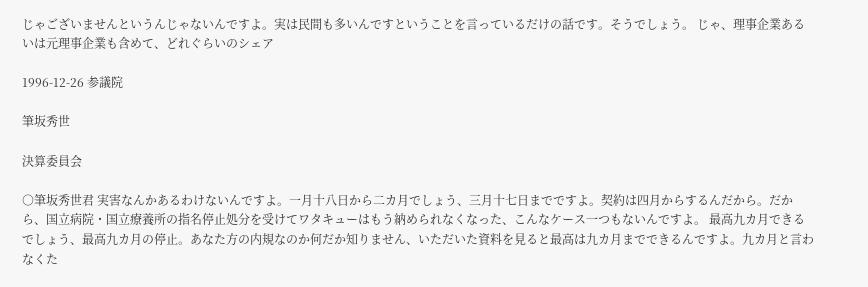じゃございませんというんじゃないんですよ。実は民間も多いんですということを言っているだけの話です。そうでしょう。 じゃ、理事企業あるいは元理事企業も含めて、どれぐらいのシェア

1996-12-26 参議院

筆坂秀世

決算委員会

○筆坂秀世君 実害なんかあるわけないんですよ。一月十八日から二カ月でしょう、三月十七日までですよ。契約は四月からするんだから。だから、国立病院・国立療養所の指名停止処分を受けてワタキューはもう納められなくなった、こんなケース一つもないんですよ。 最高九カ月できるでしょう、最高九カ月の停止。あなた方の内規なのか何だか知りません、いただいた資料を見ると最高は九カ月までできるんですよ。九カ月と言わなくた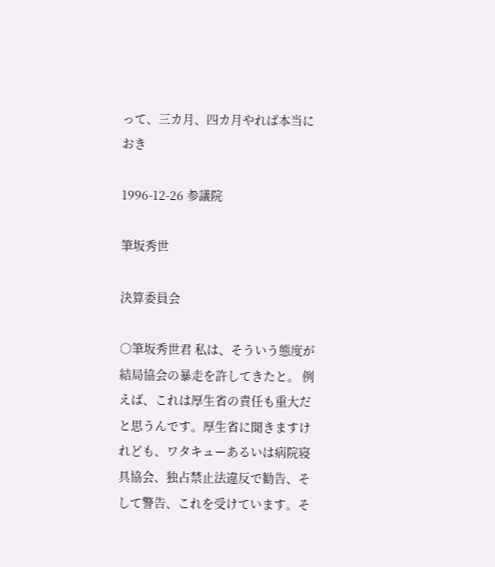って、三カ月、四カ月やれば本当におき

1996-12-26 参議院

筆坂秀世

決算委員会

○筆坂秀世君 私は、そういう態度が結局協会の暴走を許してきたと。 例えば、これは厚生省の責任も重大だと思うんです。厚生省に聞きますけれども、ワタキューあるいは病院寝具協会、独占禁止法違反で勧告、そして警告、これを受けています。そ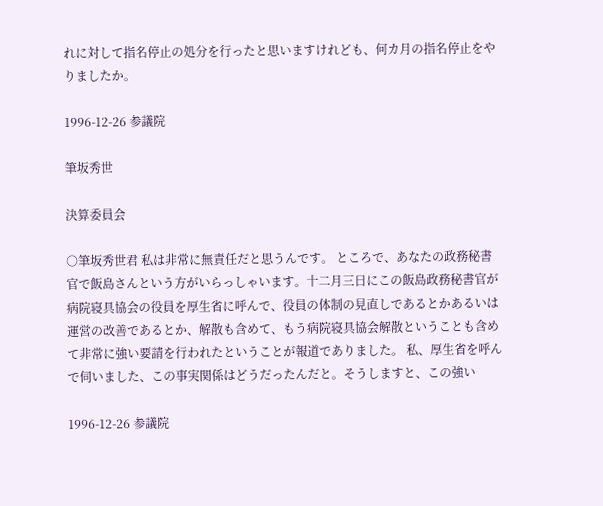れに対して指名停止の処分を行ったと思いますけれども、何カ月の指名停止をやりましたか。

1996-12-26 参議院

筆坂秀世

決算委員会

○筆坂秀世君 私は非常に無責任だと思うんです。 ところで、あなたの政務秘書官で飯島さんという方がいらっしゃいます。十二月三日にこの飯島政務秘書官が病院寝具協会の役員を厚生省に呼んで、役員の体制の見直しであるとかあるいは運営の改善であるとか、解散も含めて、もう病院寝具協会解散ということも含めて非常に強い要請を行われたということが報道でありました。 私、厚生省を呼んで伺いました、この事実関係はどうだったんだと。そうしますと、この強い

1996-12-26 参議院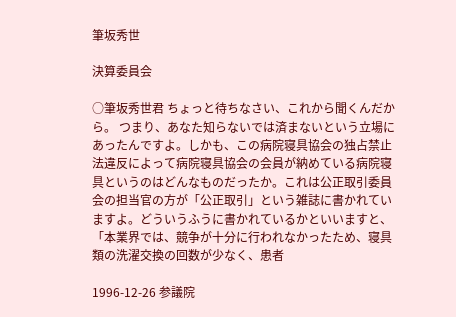筆坂秀世

決算委員会

○筆坂秀世君 ちょっと待ちなさい、これから聞くんだから。 つまり、あなた知らないでは済まないという立場にあったんですよ。しかも、この病院寝具協会の独占禁止法違反によって病院寝具協会の会員が納めている病院寝具というのはどんなものだったか。これは公正取引委員会の担当官の方が「公正取引」という雑誌に書かれていますよ。どういうふうに書かれているかといいますと、「本業界では、競争が十分に行われなかったため、寝具類の洗濯交換の回数が少なく、患者

1996-12-26 参議院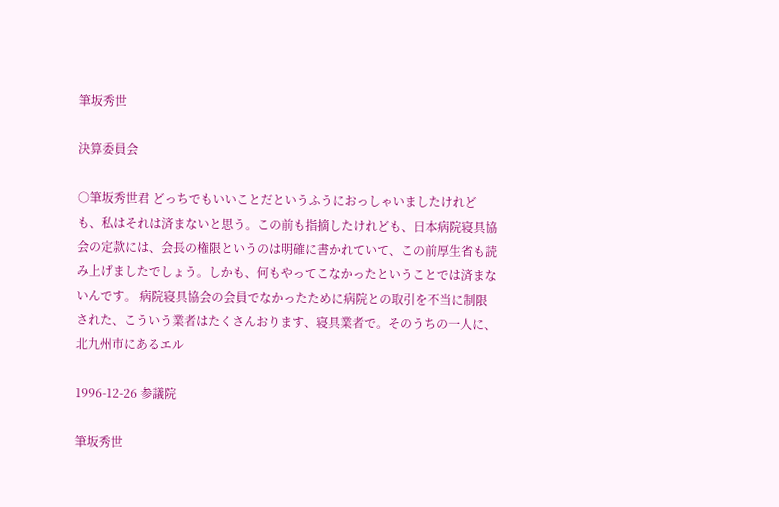筆坂秀世

決算委員会

○筆坂秀世君 どっちでもいいことだというふうにおっしゃいましたけれども、私はそれは済まないと思う。この前も指摘したけれども、日本病院寝具協会の定款には、会長の権限というのは明確に書かれていて、この前厚生省も読み上げましたでしょう。しかも、何もやってこなかったということでは済まないんです。 病院寝具協会の会員でなかったために病院との取引を不当に制限された、こういう業者はたくさんおります、寝具業者で。そのうちの一人に、北九州市にあるエル

1996-12-26 参議院

筆坂秀世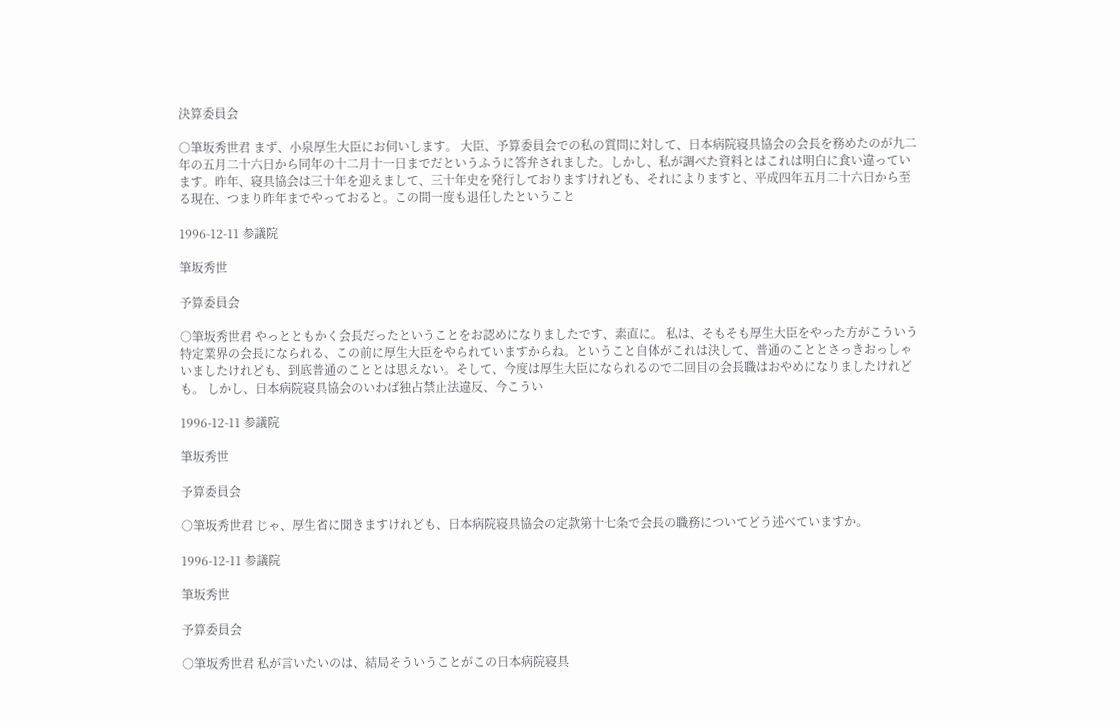決算委員会

○筆坂秀世君 まず、小泉厚生大臣にお伺いします。 大臣、予算委員会での私の質問に対して、日本病院寝具協会の会長を務めたのが九二年の五月二十六日から同年の十二月十一日までだというふうに答弁されました。しかし、私が調べた資料とはこれは明白に食い違っています。昨年、寝具協会は三十年を迎えまして、三十年史を発行しておりますけれども、それによりますと、平成四年五月二十六日から至る現在、つまり昨年までやっておると。この間一度も退任したということ

1996-12-11 参議院

筆坂秀世

予算委員会

○筆坂秀世君 やっとともかく会長だったということをお認めになりましたです、素直に。 私は、そもそも厚生大臣をやった方がこういう特定業界の会長になられる、この前に厚生大臣をやられていますからね。ということ自体がこれは決して、普通のこととさっきおっしゃいましたけれども、到底普通のこととは思えない。そして、今度は厚生大臣になられるので二回目の会長職はおやめになりましたけれども。 しかし、日本病院寝具協会のいわば独占禁止法違反、今こうい

1996-12-11 参議院

筆坂秀世

予算委員会

○筆坂秀世君 じゃ、厚生省に聞きますけれども、日本病院寝具協会の定款第十七条で会長の職務についてどう述べていますか。

1996-12-11 参議院

筆坂秀世

予算委員会

○筆坂秀世君 私が言いたいのは、結局そういうことがこの日本病院寝具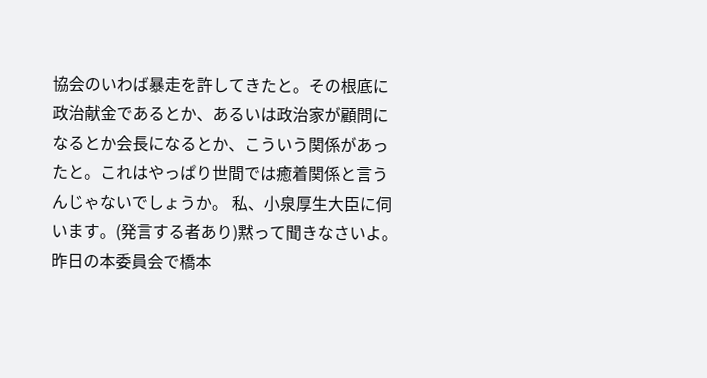協会のいわば暴走を許してきたと。その根底に政治献金であるとか、あるいは政治家が顧問になるとか会長になるとか、こういう関係があったと。これはやっぱり世間では癒着関係と言うんじゃないでしょうか。 私、小泉厚生大臣に伺います。(発言する者あり)黙って聞きなさいよ。昨日の本委員会で橋本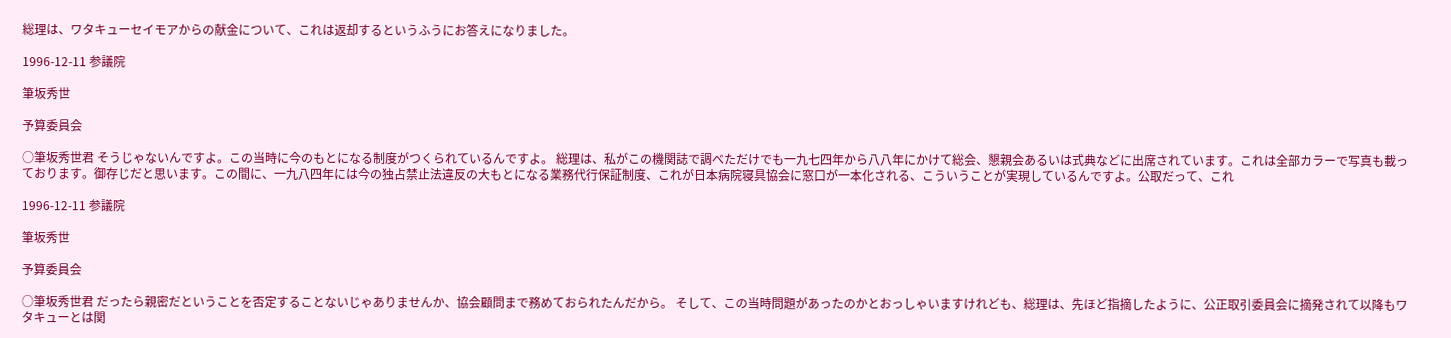総理は、ワタキューセイモアからの献金について、これは返却するというふうにお答えになりました。

1996-12-11 参議院

筆坂秀世

予算委員会

○筆坂秀世君 そうじゃないんですよ。この当時に今のもとになる制度がつくられているんですよ。 総理は、私がこの機関誌で調べただけでも一九七四年から八八年にかけて総会、懇親会あるいは式典などに出席されています。これは全部カラーで写真も載っております。御存じだと思います。この間に、一九八四年には今の独占禁止法違反の大もとになる業務代行保証制度、これが日本病院寝具協会に窓口が一本化される、こういうことが実現しているんですよ。公取だって、これ

1996-12-11 参議院

筆坂秀世

予算委員会

○筆坂秀世君 だったら親密だということを否定することないじゃありませんか、協会顧問まで務めておられたんだから。 そして、この当時問題があったのかとおっしゃいますけれども、総理は、先ほど指摘したように、公正取引委員会に摘発されて以降もワタキューとは関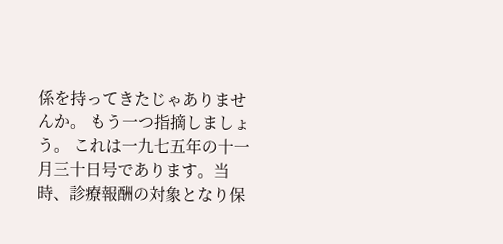係を持ってきたじゃありませんか。 もう一つ指摘しましょう。 これは一九七五年の十一月三十日号であります。当時、診療報酬の対象となり保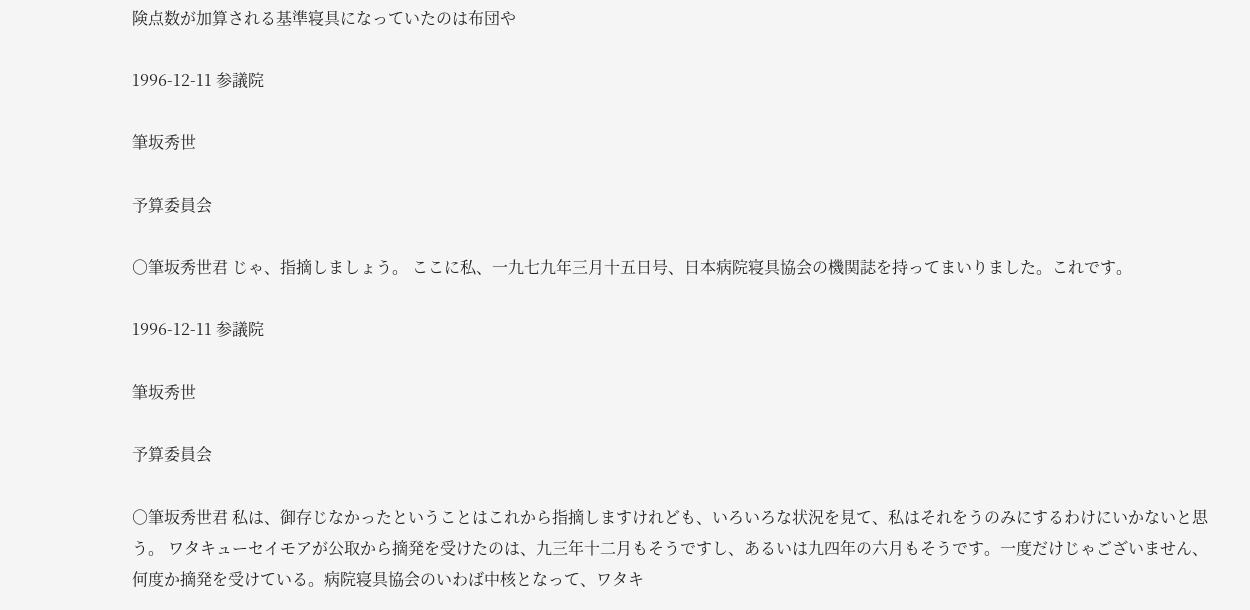険点数が加算される基準寝具になっていたのは布団や

1996-12-11 参議院

筆坂秀世

予算委員会

○筆坂秀世君 じゃ、指摘しましょう。 ここに私、一九七九年三月十五日号、日本病院寝具協会の機関誌を持ってまいりました。これです。

1996-12-11 参議院

筆坂秀世

予算委員会

○筆坂秀世君 私は、御存じなかったということはこれから指摘しますけれども、いろいろな状況を見て、私はそれをうのみにするわけにいかないと思う。 ワタキューセイモアが公取から摘発を受けたのは、九三年十二月もそうですし、あるいは九四年の六月もそうです。一度だけじゃございません、何度か摘発を受けている。病院寝具協会のいわば中核となって、ワタキ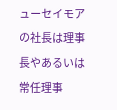ューセイモアの社長は理事長やあるいは常任理事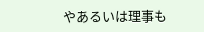やあるいは理事も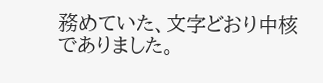務めていた、文字どおり中核でありました。